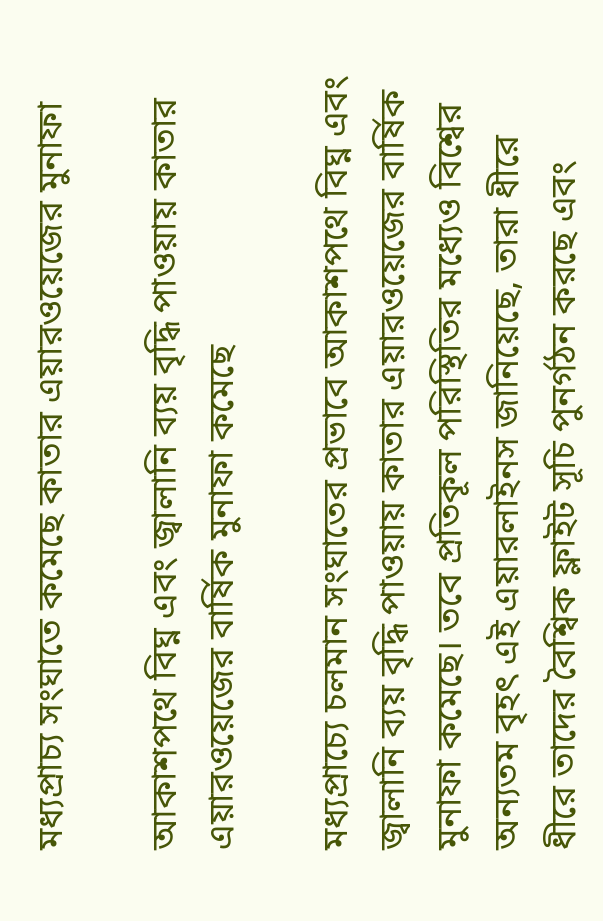মধ্যপ্রাচ্য সংঘাতে কমেছে কাতার এয়ারওয়েজের মুনাফা

আকাশপথে বিঘ্ন এবং জ্বালানি ব্যয় বৃদ্ধি পাওয়ায় কাতার এয়ারওয়েজের বার্ষিক মুনাফা কমেছে

মধ্যপ্রাচ্যে চলমান সংঘাতের প্রভাবে আকাশপথে বিঘ্ন এবং জ্বালানি ব্যয় বৃদ্ধি পাওয়ায় কাতার এয়ারওয়েজের বার্ষিক মুনাফা কমেছে। তবে প্রতিকূল পরিস্থিতির মধ্যেও বিশ্বের অন্যতম বৃহৎ এই এয়ারলাইনস জানিয়েছে, তারা ধীরে ধীরে তাদের বৈশ্বিক ফ্লাইট সূচি পুনর্গঠন করছে এবং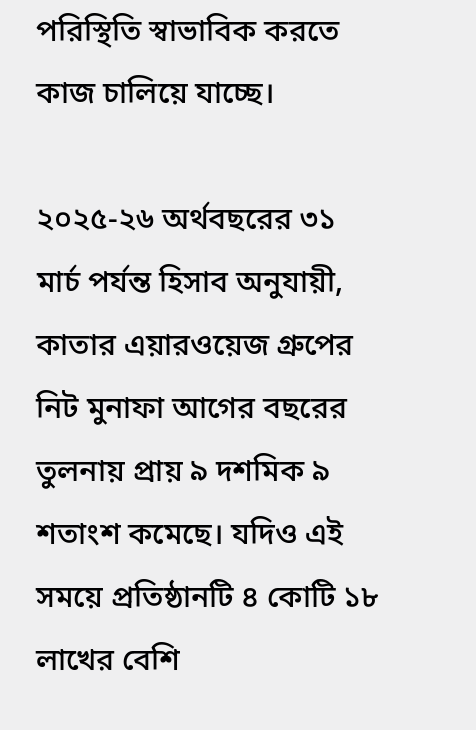পরিস্থিতি স্বাভাবিক করতে কাজ চালিয়ে যাচ্ছে।

২০২৫-২৬ অর্থবছরের ৩১ মার্চ পর্যন্ত হিসাব অনুযায়ী, কাতার এয়ারওয়েজ গ্রুপের নিট মুনাফা আগের বছরের তুলনায় প্রায় ৯ দশমিক ৯ শতাংশ কমেছে। যদিও এই সময়ে প্রতিষ্ঠানটি ৪ কোটি ১৮ লাখের বেশি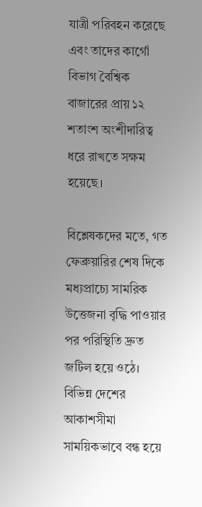যাত্রী পরিবহন করেছে এবং তাদের কার্গো বিভাগ বৈশ্বিক বাজারের প্রায় ১২ শতাংশ অংশীদারিত্ব ধরে রাখতে সক্ষম হয়েছে।

বিশ্লেষকদের মতে, গত ফেব্রুয়ারির শেষ দিকে মধ্যপ্রাচ্যে সামরিক উত্তেজনা বৃদ্ধি পাওয়ার পর পরিস্থিতি দ্রুত জটিল হয়ে ওঠে। বিভিন্ন দেশের আকাশসীমা সাময়িকভাবে বন্ধ হয়ে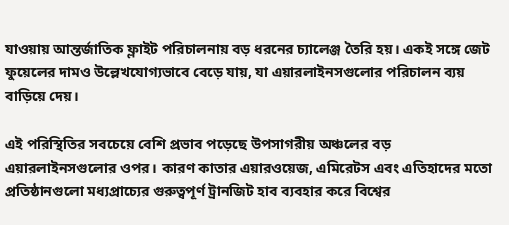যাওয়ায় আন্তর্জাতিক ফ্লাইট পরিচালনায় বড় ধরনের চ্যালেঞ্জ তৈরি হয়। একই সঙ্গে জেট ফুয়েলের দামও উল্লেখযোগ্যভাবে বেড়ে যায়, যা এয়ারলাইনসগুলোর পরিচালন ব্যয় বাড়িয়ে দেয়।

এই পরিস্থিতির সবচেয়ে বেশি প্রভাব পড়েছে উপসাগরীয় অঞ্চলের বড় এয়ারলাইনসগুলোর ওপর। কারণ কাতার এয়ারওয়েজ, এমিরেটস এবং এতিহাদের মতো প্রতিষ্ঠানগুলো মধ্যপ্রাচ্যের গুরুত্বপূর্ণ ট্রানজিট হাব ব্যবহার করে বিশ্বের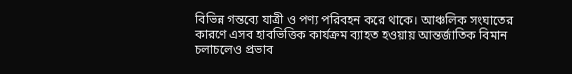বিভিন্ন গন্তব্যে যাত্রী ও পণ্য পরিবহন করে থাকে। আঞ্চলিক সংঘাতের কারণে এসব হাবভিত্তিক কার্যক্রম ব্যাহত হওয়ায় আন্তর্জাতিক বিমান চলাচলেও প্রভাব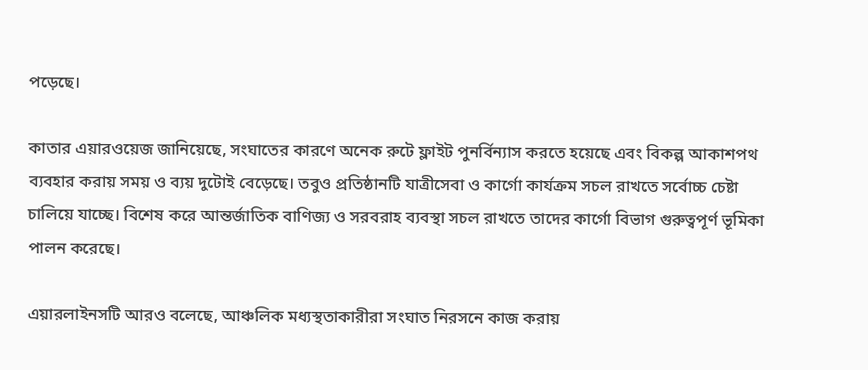পড়েছে।

কাতার এয়ারওয়েজ জানিয়েছে, সংঘাতের কারণে অনেক রুটে ফ্লাইট পুনর্বিন্যাস করতে হয়েছে এবং বিকল্প আকাশপথ ব্যবহার করায় সময় ও ব্যয় দুটোই বেড়েছে। তবুও প্রতিষ্ঠানটি যাত্রীসেবা ও কার্গো কার্যক্রম সচল রাখতে সর্বোচ্চ চেষ্টা চালিয়ে যাচ্ছে। বিশেষ করে আন্তর্জাতিক বাণিজ্য ও সরবরাহ ব্যবস্থা সচল রাখতে তাদের কার্গো বিভাগ গুরুত্বপূর্ণ ভূমিকা পালন করেছে।

এয়ারলাইনসটি আরও বলেছে, আঞ্চলিক মধ্যস্থতাকারীরা সংঘাত নিরসনে কাজ করায়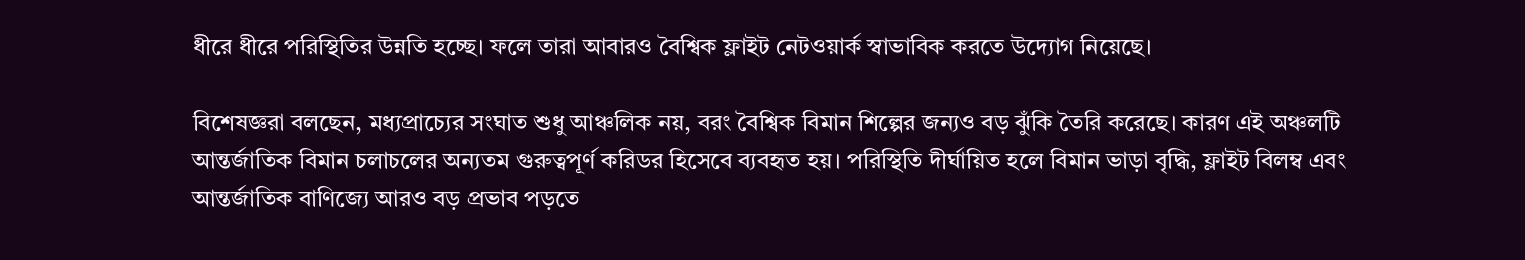ধীরে ধীরে পরিস্থিতির উন্নতি হচ্ছে। ফলে তারা আবারও বৈশ্বিক ফ্লাইট নেটওয়ার্ক স্বাভাবিক করতে উদ্যোগ নিয়েছে।

বিশেষজ্ঞরা বলছেন, মধ্যপ্রাচ্যের সংঘাত শুধু আঞ্চলিক নয়, বরং বৈশ্বিক বিমান শিল্পের জন্যও বড় ঝুঁকি তৈরি করেছে। কারণ এই অঞ্চলটি আন্তর্জাতিক বিমান চলাচলের অন্যতম গুরুত্বপূর্ণ করিডর হিসেবে ব্যবহৃত হয়। পরিস্থিতি দীর্ঘায়িত হলে বিমান ভাড়া বৃদ্ধি, ফ্লাইট বিলম্ব এবং আন্তর্জাতিক বাণিজ্যে আরও বড় প্রভাব পড়তে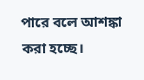পারে বলে আশঙ্কা করা হচ্ছে।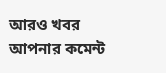আরও খবর
আপনার কমেন্ট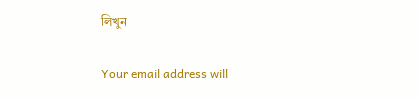লিখুন

Your email address will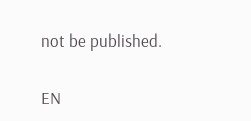not be published.

EN